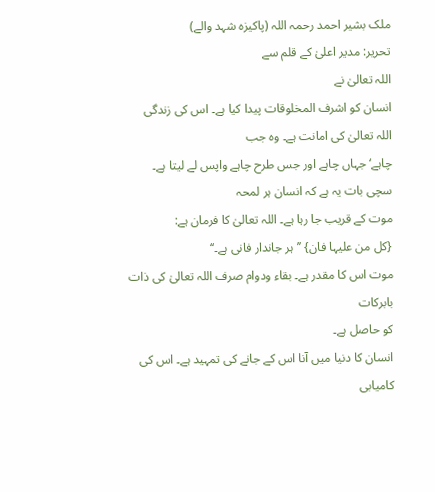ملک بشیر احمد رحمہ اللہ (پاکیزہ شہد والے)
تحریر: مدیر اعلیٰ کے قلم سے
اللہ تعالیٰ نے
انسان کو اشرف المخلوقات پیدا کیا ہے۔ اس کی زندگی اللہ تعالیٰ کی امانت ہے۔ وہ جب
چاہے‘ جہاں چاہے اور جس طرح چاہے واپس لے لیتا ہے۔ سچی بات یہ ہے کہ انسان ہر لمحہ
موت کے قریب جا رہا ہے۔ اللہ تعالیٰ کا فرمان ہے:
{کل من علیہا فان} ’’ہر جاندار فانی ہے۔‘‘
موت اس کا مقدر ہے۔ بقاء ودوام صرف اللہ تعالیٰ کی ذات بابرکات
کو حاصل ہے۔
انسان کا دنیا میں آنا اس کے جانے کی تمہید ہے۔ اس کی کامیابی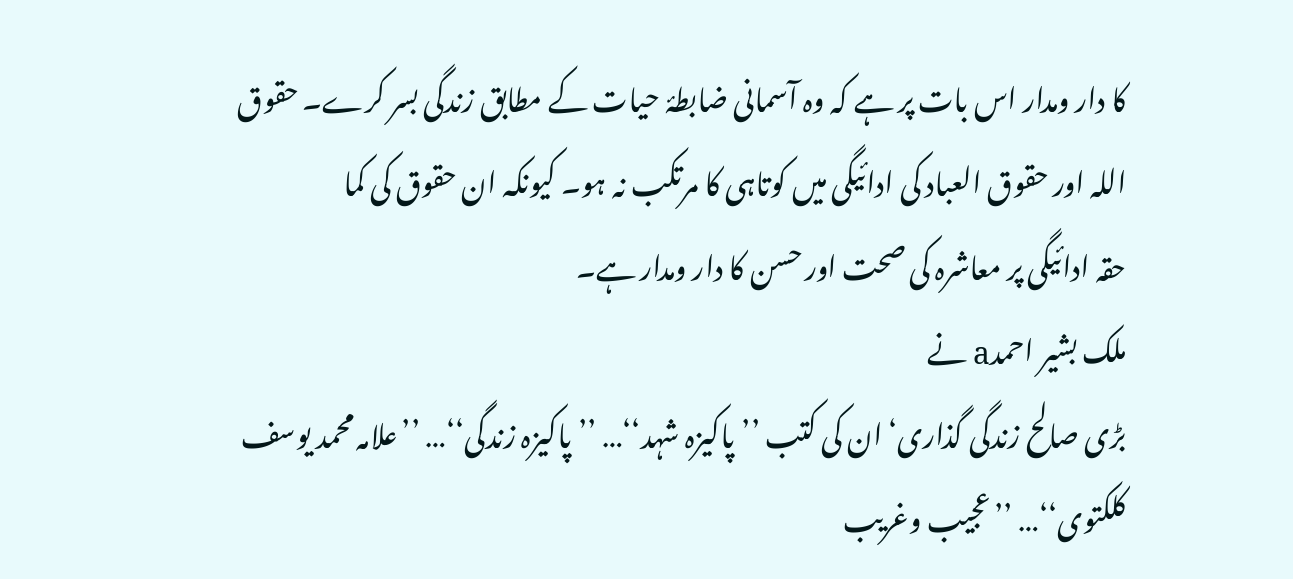کا دار ومدار اس بات پر ہے کہ وہ آسمانی ضابطۂ حیات کے مطابق زندگی بسر کرے۔ حقوق
اللہ اور حقوق العباد کی ادائیگی میں کوتاہی کا مرتکب نہ ہو۔ کیونکہ ان حقوق کی کما
حقہ ادائیگی پر معاشرہ کی صحت اور حسن کا دار ومدار ہے۔
ملک بشیر احمدa نے
بڑی صالح زندگی گذاری‘ ان کی کتب ’’پاکیزہ شہد‘‘… ’’پاکیزہ زندگی‘‘… ’’علامہ محمد یوسف
کلکتوی‘‘… ’’عجیب وغریب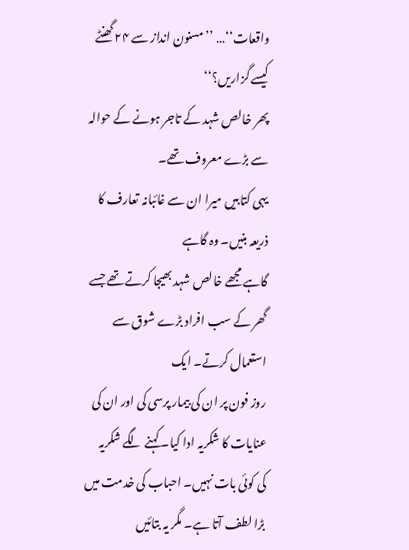واقعات‘‘… ’’مسنون انداز سے ۲۴ گھنٹے کیسے گزاریں؟‘‘
پھر خالص شہد کے تاجر ہونے کے حوالہ سے بڑے معروف تھے۔
یہی کتابیں میرا ان سے غائبانہ تعارف کا ذریعہ بنیں۔ وہ گاہے
گاہے مجھے خالص شہد بھیجا کرتے تھے جسے گھر کے سب افراد بڑے شوق سے استعمال کرتے۔ ایک
روز فون پر ان کی بیمار پرسی کی اور ان کی عنایات کا شکریہ ادا کیا۔ کہنے لگے شکریہ
کی کوئی بات نہیں۔ احباب کی خدمت میں بڑا لطف آتا ہے۔ مگر یہ بتائیں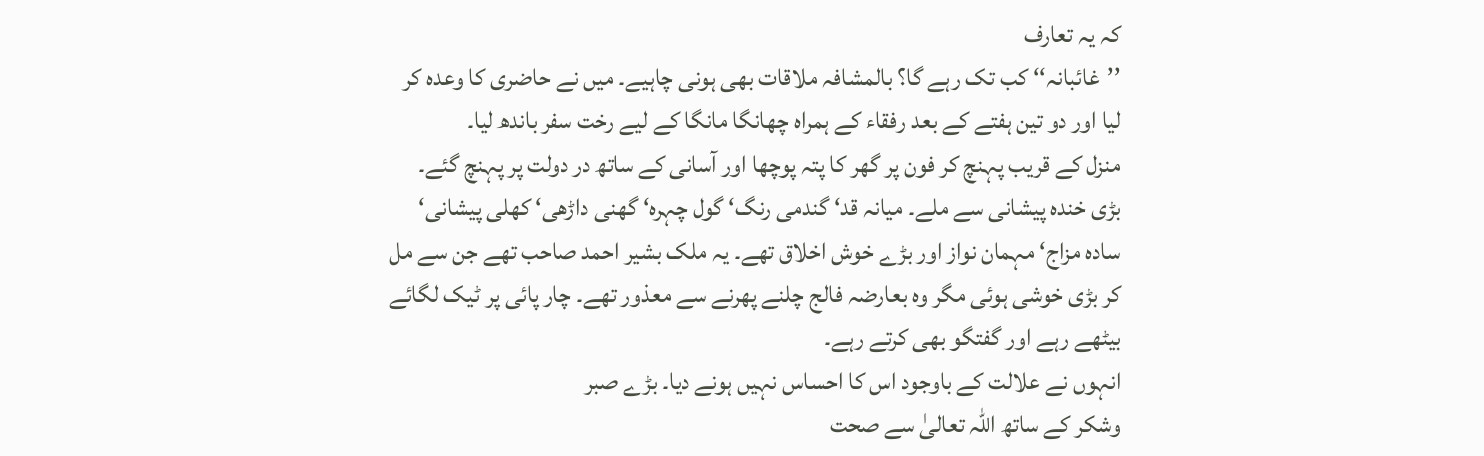کہ یہ تعارف
’’غائبانہ‘‘ کب تک رہے گا؟ بالمشافہ ملاقات بھی ہونی چاہیے۔ میں نے حاضری کا وعدہ کر
لیا اور دو تین ہفتے کے بعد رفقاء کے ہمراہ چھانگا مانگا کے لیے رخت سفر باندھ لیا۔
منزل کے قریب پہنچ کر فون پر گھر کا پتہ پوچھا اور آسانی کے ساتھ در دولت پر پہنچ گئے۔
بڑی خندہ پیشانی سے ملے۔ میانہ قد‘ گندمی رنگ‘ گول چہرہ‘ گھنی داڑھی‘ کھلی پیشانی‘
سادہ مزاج‘ مہمان نواز اور بڑے خوش اخلاق تھے۔ یہ ملک بشیر احمد صاحب تھے جن سے مل
کر بڑی خوشی ہوئی مگر وہ بعارضہ فالج چلنے پھرنے سے معذور تھے۔ چار پائی پر ٹیک لگائے
بیٹھے رہے اور گفتگو بھی کرتے رہے۔
انہوں نے علالت کے باوجود اس کا احساس نہیں ہونے دیا۔ بڑے صبر
وشکر کے ساتھ اللہ تعالیٰ سے صحت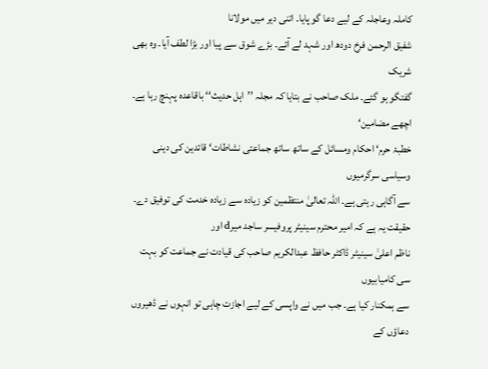کاملہ وعاجلہ کے لیے دعا گو پایا۔ اتنی دیر میں مولانا
شفیق الرحمن فرخ دودھ اور شہد لے آئے۔ بڑے شوق سے پیا اور بڑا لطف آیا۔ وہ بھی شریک
گفتگو ہو گئے۔ ملک صاحب نے بتایا کہ مجلہ ’’اہل حدیث‘‘ باقاعدہ پہنچ رہا ہے۔ اچھے مضامین‘
خطبۂ حرم‘ احکام ومسائل کے ساتھ ساتھ جماعتی نشاطات‘ قائدین کی دینی وسیاسی سرگرمیوں
سے آگاہی رہتی ہے۔ اللہ تعالیٰ منتظمین کو زیادہ سے زیادہ خدمت کی توفیق دے۔
حقیقت یہ ہے کہ امیر محترم سینیٹر پروفیسر ساجد میرd اور
ناظم اعلیٰ سینیٹر ڈاکٹر حافظ عبدالکریم صاحب کی قیادت نے جماعت کو بہت سی کامیابیوں
سے ہمکنار کیا ہے۔ جب میں نے واپسی کے لیے اجازت چاہی تو انہوں نے ڈھیروں دعاؤں کے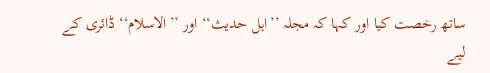ساتھ رخصت کیا اور کہا کہ مجلہ ’’اہل حدیث‘‘ اور ’’الاسلام‘‘ ڈائری کے لیے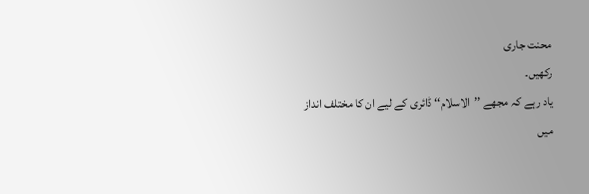محنت جاری
رکھیں۔
یاد رہے کہ مجھے ’’الاسلام‘‘ ڈائری کے لیے ان کا مختلف انداز
میں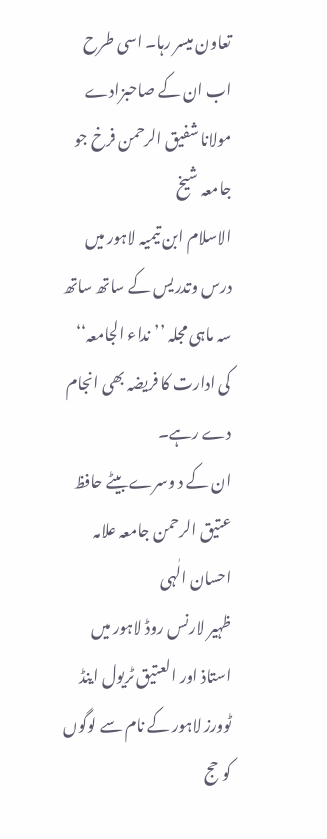تعاون میسر رہا۔ اسی طرح اب ان کے صاحبزادے مولانا شفیق الرحمن فرخ جو جامعہ شیخ
الاسلام ابن تیمیہ لاہور میں درس وتدریس کے ساتھ ساتھ سہ ماہی مجلہ ’’نداء الجامعہ‘‘
کی ادارت کا فریضہ بھی انجام دے رہے۔
ان کے د وسرے بیٹے حافظ عتیق الرحمن جامعہ علامہ احسان الٰہی
ظہیر لارنس روڈ لاہور میں استاذ اور العتیق ٹریول اینڈ ٹوورز لاہور کے نام سے لوگوں
کو حج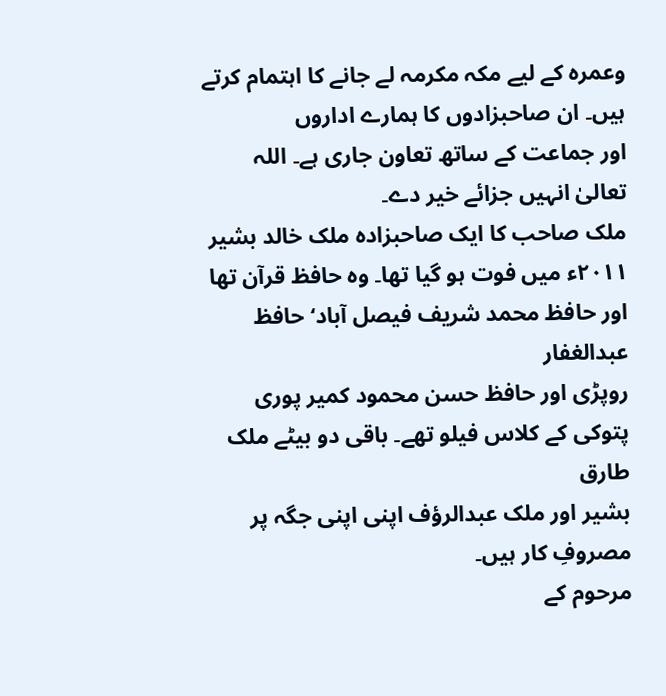وعمرہ کے لیے مکہ مکرمہ لے جانے کا اہتمام کرتے ہیں۔ ان صاحبزادوں کا ہمارے اداروں
اور جماعت کے ساتھ تعاون جاری ہے۔ اللہ تعالیٰ انہیں جزائے خیر دے۔
ملک صاحب کا ایک صاحبزادہ ملک خالد بشیر ۲۰۱۱ء میں فوت ہو گیا تھا۔ وہ حافظ قرآن تھا اور حافظ محمد شریف فیصل آباد‘ حافظ عبدالغفار
روپڑی اور حافظ حسن محمود کمیر پوری پتوکی کے کلاس فیلو تھے۔ باقی دو بیٹے ملک طارق
بشیر اور ملک عبدالرؤف اپنی اپنی جگہ پر مصروفِ کار ہیں۔
مرحوم کے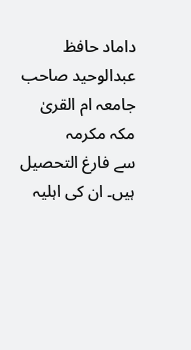داماد حافظ عبدالوحید صاحب جامعہ ام القریٰ مکہ مکرمہ
سے فارغ التحصیل ہیں۔ ان کی اہلیہ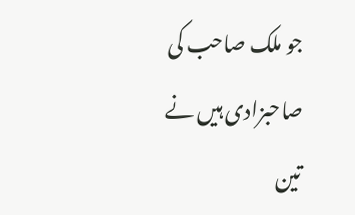جو ملک صاحب کی صاحبزادی ہیں نے تین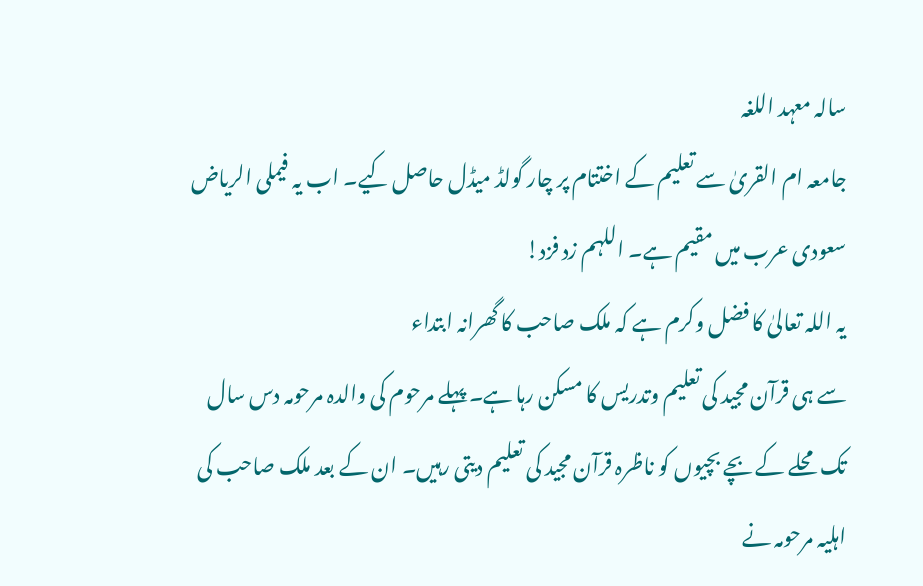سالہ معہد اللغہ
جامعہ ام القریٰ سے تعلیم کے اختتام پر چار گولڈ میڈل حاصل کیے۔ اب یہ فیملی الریاض
سعودی عرب میں مقیم ہے۔ اللہم زد فزد!
یہ اللہ تعالیٰ کا فضل وکرم ہے کہ ملک صاحب کا گھرانہ ابتداء
سے ہی قرآن مجید کی تعلیم وتدریس کا مسکن رہا ہے۔ پہلے مرحوم کی والدہ مرحومہ دس سال
تک محلے کے بچے بچیوں کو ناظرہ قرآن مجید کی تعلیم دیتی رہیں۔ ان کے بعد ملک صاحب کی
اہلیہ مرحومہ نے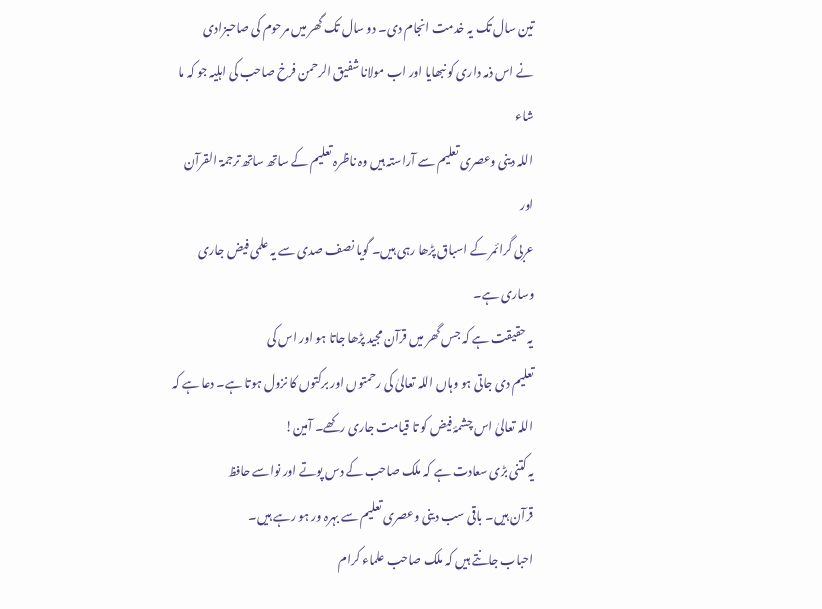تین سال تک یہ خدمت انجام دی۔ دو سال تک گھر میں مرحوم کی صاحبزادی
نے اس ذمہ داری کو نبھایا اور اب مولانا شفیق الرحمن فرخ صاحب کی اہلیہ جو کہ ما شاء
اللہ دینی وعصری تعلیم سے آراستہ ہیں وہ ناظرہ تعلیم کے ساتھ ساتھ ترجمۃ القرآن اور
عربی گرائمر کے اسباق پڑھا رہی ہیں۔ گویا نصف صدی سے یہ علمی فیض جاری وساری ہے۔
یہ حقیقت ہے کہ جس گھر میں قرآن مجید پڑھا جاتا ہو اور اس کی
تعلیم دی جاتی ہو وہاں اللہ تعالیٰ کی رحمتوں اور برکتوں کا نزول ہوتا ہے۔ دعا ہے کہ
اللہ تعالیٰ اس چشمۂ فیض کو تا قیامت جاری رکھے۔ آمین!
یہ کتنی بڑی سعادت ہے کہ ملک صاحب کے دس پوتے اور نواسے حافظ
قرآن ہیں۔ باقی سب دینی وعصری تعلیم سے بہرہ ور ہو رہے ہیں۔
احباب جانتے ہیں کہ ملک صاحب علماء کرام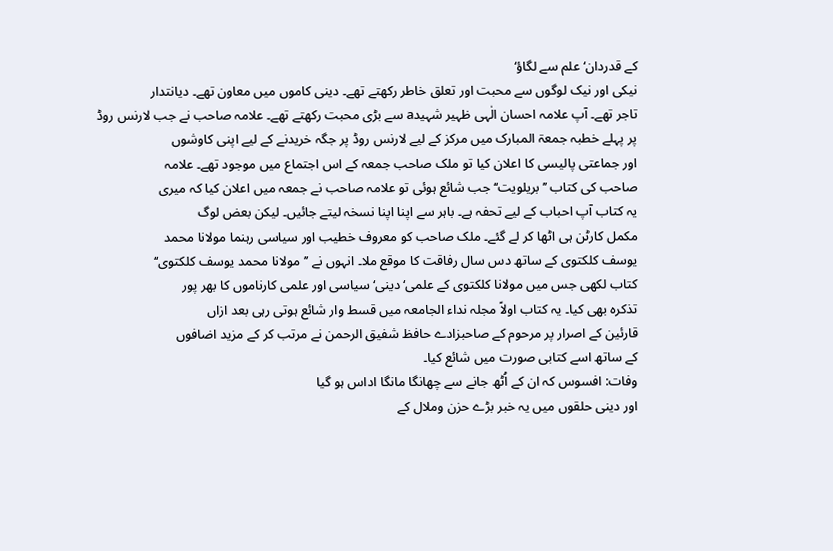کے قدردان‘ علم سے لگاؤ‘
نیکی اور نیک لوگوں سے محبت اور تعلق خاطر رکھتے تھے۔ دینی کاموں میں معاون تھے۔ دیانتدار
تاجر تھے۔ آپ علامہ احسان الٰہی ظہیر شہیدa سے بڑی محبت رکھتے تھے۔ علامہ صاحب نے جب لارنس روڈ
پر پہلے خطبہ جمعۃ المبارک میں مرکز کے لیے لارنس روڈ پر جگہ خریدنے کے لیے اپنی کاوشوں
اور جماعتی پالیسی کا اعلان کیا تو ملک صاحب جمعہ کے اس اجتماع میں موجود تھے۔ علامہ
صاحب کی کتاب ’’بریلویت‘‘ جب شائع ہوئی تو علامہ صاحب نے جمعہ میں اعلان کیا کہ میری
یہ کتاب آپ احباب کے لیے تحفہ ہے۔ باہر سے اپنا اپنا نسخہ لیتے جائیں۔ لیکن بعض لوگ
مکمل کارٹن ہی اٹھا کر لے گئے۔ ملک صاحب کو معروف خطیب اور سیاسی رہنما مولانا محمد
یوسف کلکتوی کے ساتھ دس سال رفاقت کا موقع ملا۔ انہوں نے ’’مولانا محمد یوسف کلکتوی‘‘
کتاب لکھی جس میں مولانا کلکتوی کے علمی‘ دینی‘ سیاسی اور علمی کارناموں کا بھر پور
تذکرہ بھی کیا۔ یہ کتاب اولاً مجلہ نداء الجامعہ میں قسط وار شائع ہوتی رہی بعد ازاں
قارئین کے اصرار پر مرحوم کے صاحبزادے حافظ شفیق الرحمن نے مرتب کر کے مزید اضافوں
کے ساتھ اسے کتابی صورت میں شائع کیا۔
وفات: افسوس کہ ان کے اُٹھ جانے سے چھانگا مانگا اداس ہو گیا
اور دینی حلقوں میں یہ خبر بڑے حزن وملال کے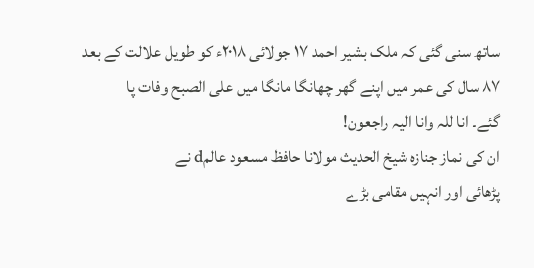ساتھ سنی گئی کہ ملک بشیر احمد ۱۷ جولائی ۲۰۱۸ء کو طویل علالت کے بعد ۸۷ سال کی عمر میں اپنے گھر چھانگا مانگا میں علی الصبح وفات پا
گئے۔ انا للہ وانا الیہ راجعون!
ان کی نماز جنازہ شیخ الحدیث مولانا حافظ مسعود عالمd نے
پڑھائی اور انہیں مقامی بڑے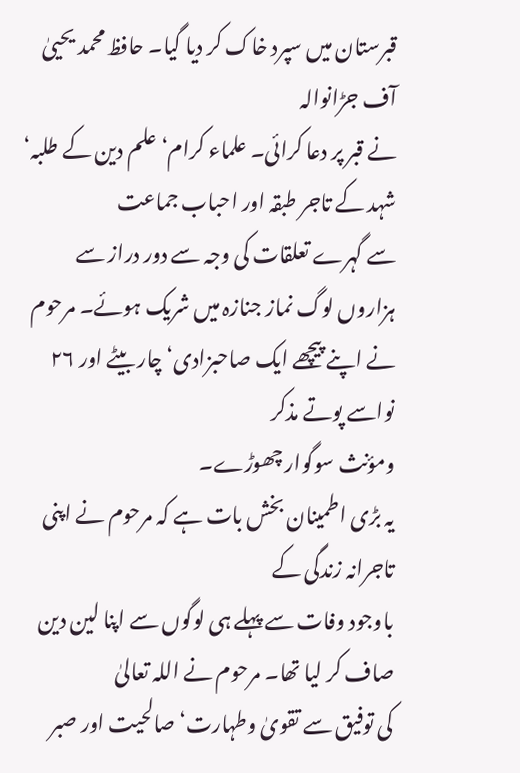قبرستان میں سپرد خاک کر دیا گیا۔ حافظ محمد یحییٰ آف جڑانوالہ
نے قبر پر دعا کرائی۔ علماء کرام‘ علم دین کے طلبہ‘ شہد کے تاجر طبقہ اور احباب جماعت
سے گہرے تعلقات کی وجہ سے دور دراز سے ہزاروں لوگ نماز جنازہ میں شریک ہوئے۔ مرحوم
نے اپنے پیچھے ایک صاحبزادی‘ چار بیٹے اور ۲۶ نواسے پوتے مذکر
ومؤنث سوگوار چھوڑے۔
یہ بڑی اطمینان بخش بات ہے کہ مرحوم نے اپنی تاجرانہ زندگی کے
باوجود وفات سے پہلے ہی لوگوں سے اپنا لین دین صاف کر لیا تھا۔ مرحوم نے اللہ تعالیٰ
کی توفیق سے تقویٰ وطہارت‘ صالحیت اور صبر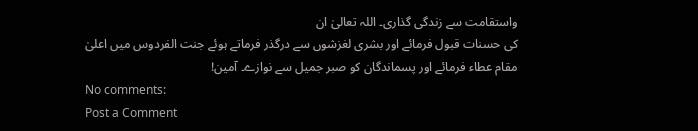واستقامت سے زندگی گذاری۔ اللہ تعالیٰ ان
کی حسنات قبول فرمائے اور بشری لغزشوں سے درگذر فرماتے ہوئے جنت الفردوس میں اعلیٰ
مقام عطاء فرمائے اور پسماندگان کو صبر جمیل سے نوازے۔ آمین!
No comments:
Post a Comment